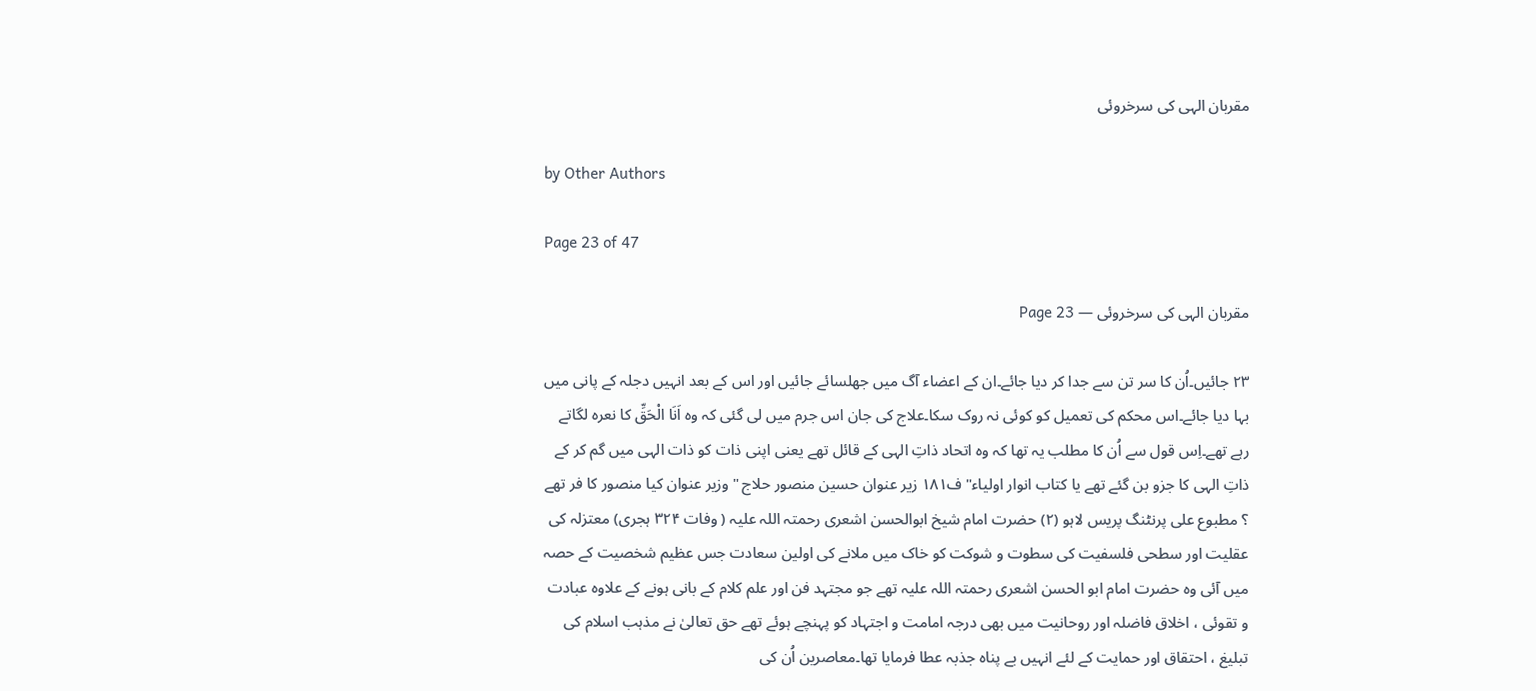مقربان الہی کی سرخروئی

by Other Authors

Page 23 of 47

مقربان الہی کی سرخروئی — Page 23

۲۳ جائیں۔اُن کا سر تن سے جدا کر دیا جائے۔ان کے اعضاء آگ میں جھلسائے جائیں اور اس کے بعد انہیں دجلہ کے پانی میں بہا دیا جائے۔اس محکم کی تعمیل کو کوئی نہ روک سکا۔علاج کی جان اس جرم میں لی گئی کہ وہ اَنَا الْحَقِّ کا نعرہ لگاتے رہے تھے۔اِس قول سے اُن کا مطلب یہ تھا کہ وہ اتحاد ذاتِ الہی کے قائل تھے یعنی اپنی ذات کو ذات الہی میں گم کر کے ذاتِ الہی کا جزو بن گئے تھے یا کتاب انوار اولیاء" ف۱۸۱ زیر عنوان حسین منصور حلاج " وزیر عنوان کیا منصور کا فر تھے ؟ مطبوع علی پرنٹنگ پریس لاہو (۲) حضرت امام شیخ ابوالحسن اشعری رحمتہ اللہ علیہ ( وفات ۳۲۴ ہجری) معتزلہ کی عقلیت اور سطحی فلسفیت کی سطوت و شوکت کو خاک میں ملانے کی اولین سعادت جس عظیم شخصیت کے حصہ میں آئی وہ حضرت امام ابو الحسن اشعری رحمتہ اللہ علیہ تھے جو مجتہد فن اور علم کلام کے بانی ہونے کے علاوہ عبادت و تقوئی ، اخلاق فاضلہ اور روحانیت میں بھی درجہ امامت و اجتہاد کو پہنچے ہوئے تھے حق تعالیٰ نے مذہب اسلام کی تبلیغ ، احتقاق اور حمایت کے لئے انہیں بے پناہ جذبہ عطا فرمایا تھا۔معاصرین اُن کی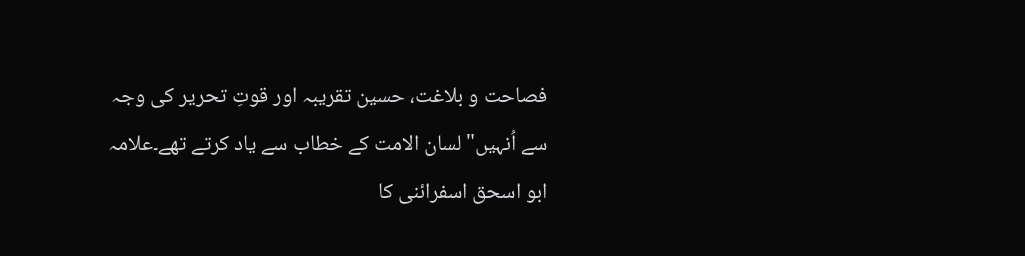فصاحت و بلاغت، حسین تقریبہ اور قوتِ تحریر کی وجہ سے اُنہیں" لسان الامت کے خطاب سے یاد کرتے تھے۔علامہ ابو اسحق اسفرائنی کا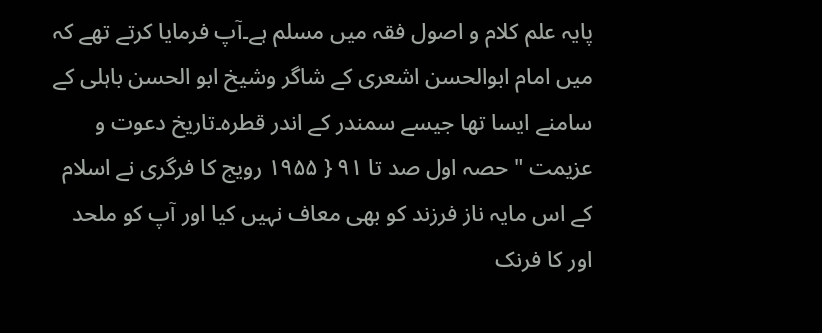پایہ علم کلام و اصول فقہ میں مسلم ہے۔آپ فرمایا کرتے تھے کہ میں امام ابوالحسن اشعری کے شاگر وشیخ ابو الحسن باہلی کے سامنے ایسا تھا جیسے سمندر کے اندر قطرہ۔تاریخ دعوت و عزیمت " حصہ اول صد تا ۹۱ { ۱۹۵۵ رویج کا فرگری نے اسلام کے اس مایہ ناز فرزند کو بھی معاف نہیں کیا اور آپ کو ملحد اور کا فرنک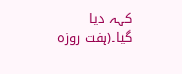کہہ دیا گیا۔(ہفت روزه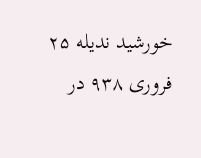خورشید ندیله ۲۵ فروری ۹۳۸ در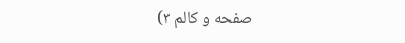صفحه و کالم ۳)